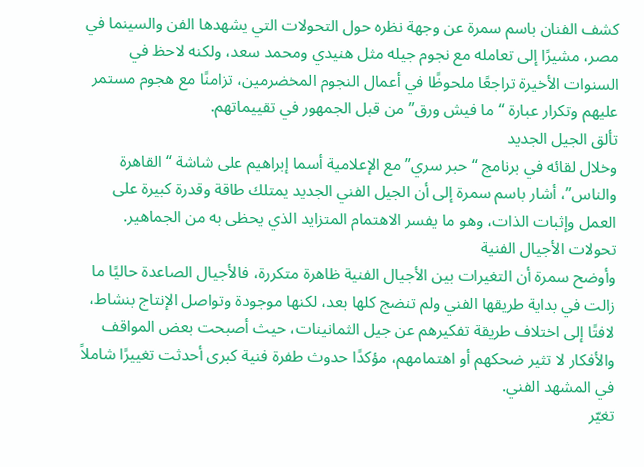كشف الفنان باسم سمرة عن وجهة نظره حول التحولات التي يشهدها الفن والسينما في مصر، مشيرًا إلى تعامله مع نجوم جيله مثل هنيدي ومحمد سعد، ولكنه لاحظ في السنوات الأخيرة تراجعًا ملحوظًا في أعمال النجوم المخضرمين، تزامنًا مع هجوم مستمر عليهم وتكرار عبارة “ما فيش ورق” من قبل الجمهور في تقييماتهم.
تألق الجيل الجديد
وخلال لقائه في برنامج “حبر سري” مع الإعلامية أسما إبراهيم على شاشة “القاهرة والناس”، أشار باسم سمرة إلى أن الجيل الفني الجديد يمتلك طاقة وقدرة كبيرة على العمل وإثبات الذات، وهو ما يفسر الاهتمام المتزايد الذي يحظى به من الجماهير.
تحولات الأجيال الفنية
وأوضح سمرة أن التغيرات بين الأجيال الفنية ظاهرة متكررة، فالأجيال الصاعدة حاليًا ما زالت في بداية طريقها الفني ولم تنضج كلها بعد، لكنها موجودة وتواصل الإنتاج بنشاط، لافتًا إلى اختلاف طريقة تفكيرهم عن جيل الثمانينات، حيث أصبحت بعض المواقف والأفكار لا تثير ضحكهم أو اهتمامهم، مؤكدًا حدوث طفرة فنية كبرى أحدثت تغييرًا شاملاً في المشهد الفني.
تغيّر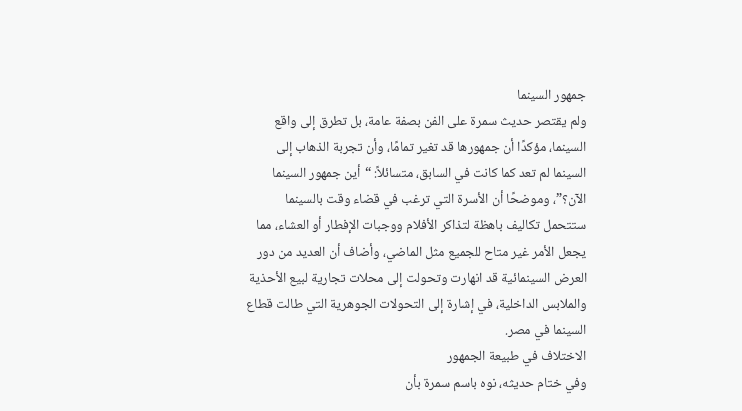جمهور السينما
ولم يقتصر حديث سمرة على الفن بصفة عامة، بل تطرق إلى واقع السينما، مؤكدًا أن جمهورها قد تغير تمامًا، وأن تجربة الذهاب إلى السينما لم تعد كما كانت في السابق، متسائلاً: “أين جمهور السينما الآن؟”، وموضحًا أن الأسرة التي ترغب في قضاء وقت بالسينما ستتحمل تكاليف باهظة لتذاكر الأفلام ووجبات الإفطار أو العشاء، مما يجعل الأمر غير متاح للجميع مثل الماضي، وأضاف أن العديد من دور العرض السينمائية قد انهارت وتحولت إلى محلات تجارية لبيع الأحذية والملابس الداخلية، في إشارة إلى التحولات الجوهرية التي طالت قطاع السينما في مصر.
الاختلاف في طبيعة الجمهور
وفي ختام حديثه، نوه باسم سمرة بأن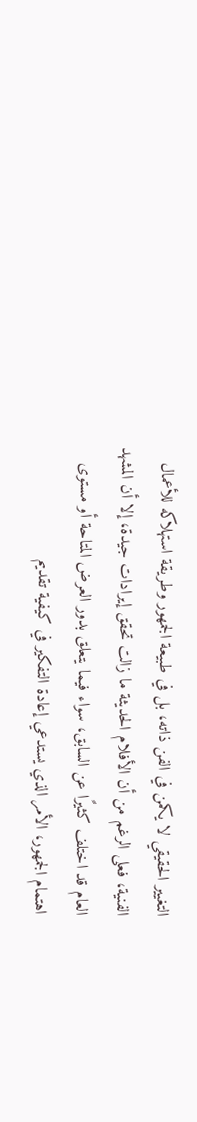التغيير الحقيقي لا يكمن في الفن ذاته، بل في طبيعة الجمهور وطريقة استهلاكه للأعمال الفنية، فعلى الرغم من أن الأفلام الحديثة ما زالت تحقق إيرادات جيدة، إلا أن المشهد العام قد اختلف كثيرًا عن السابق، سواء فيما يتعلق بدور العرض المتاحة أو مستوى اهتمام الجمهور، الأمر الذي يستدعي إعادة التفكير في كيفية تقديم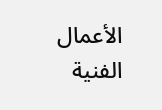الأعمال الفنية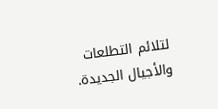لتلائم التطلعات والأجيال الجديدة.